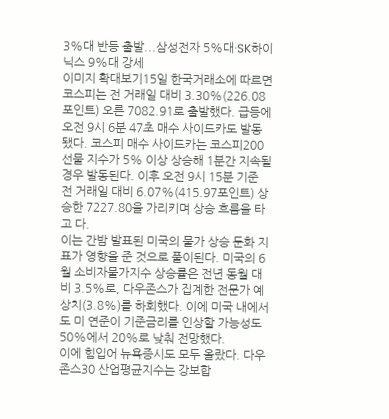3%대 반등 출발...삼성전자 5%대·SK하이닉스 9%대 강세
이미지 확대보기15일 한국거래소에 따르면 코스피는 전 거래일 대비 3.30%(226.08포인트) 오른 7082.91로 출발했다. 급등에 오전 9시 6분 47초 매수 사이드카도 발동됐다. 코스피 매수 사이드카는 코스피200 선물 지수가 5% 이상 상승해 1분간 지속될 경우 발동된다. 이후 오전 9시 15분 기준 전 거래일 대비 6.07%(415.97포인트) 상승한 7227.80을 가리키며 상승 흐름을 타고 다.
이는 간밤 발표된 미국의 물가 상승 둔화 지표가 영향을 준 것으로 풀이된다. 미국의 6월 소비자물가지수 상승률은 전년 동월 대비 3.5%로, 다우존스가 집계한 전문가 예상치(3.8%)를 하회했다. 이에 미국 내에서도 미 연준이 기준금리를 인상할 가능성도 50%에서 20%로 낮춰 전망했다.
이에 힘입어 뉴욕증시도 모두 올랐다. 다우존스30 산업평균지수는 강보합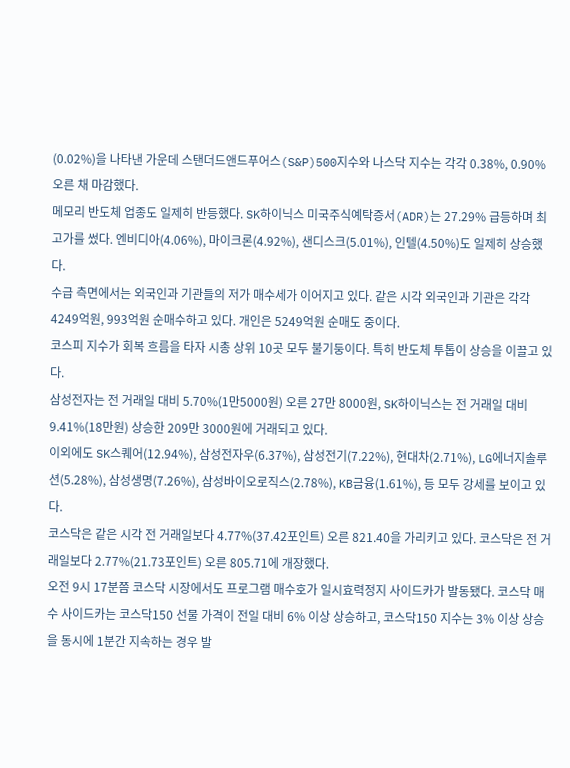(0.02%)을 나타낸 가운데 스탠더드앤드푸어스(S&P)500지수와 나스닥 지수는 각각 0.38%, 0.90% 오른 채 마감했다.
메모리 반도체 업종도 일제히 반등했다. SK하이닉스 미국주식예탁증서(ADR)는 27.29% 급등하며 최고가를 썼다. 엔비디아(4.06%), 마이크론(4.92%), 샌디스크(5.01%), 인텔(4.50%)도 일제히 상승했다.
수급 측면에서는 외국인과 기관들의 저가 매수세가 이어지고 있다. 같은 시각 외국인과 기관은 각각 4249억원, 993억원 순매수하고 있다. 개인은 5249억원 순매도 중이다.
코스피 지수가 회복 흐름을 타자 시총 상위 10곳 모두 불기둥이다. 특히 반도체 투톱이 상승을 이끌고 있다.
삼성전자는 전 거래일 대비 5.70%(1만5000원) 오른 27만 8000원, SK하이닉스는 전 거래일 대비 9.41%(18만원) 상승한 209만 3000원에 거래되고 있다.
이외에도 SK스퀘어(12.94%), 삼성전자우(6.37%), 삼성전기(7.22%), 현대차(2.71%), LG에너지솔루션(5.28%), 삼성생명(7.26%), 삼성바이오로직스(2.78%), KB금융(1.61%), 등 모두 강세를 보이고 있다.
코스닥은 같은 시각 전 거래일보다 4.77%(37.42포인트) 오른 821.40을 가리키고 있다. 코스닥은 전 거래일보다 2.77%(21.73포인트) 오른 805.71에 개장했다.
오전 9시 17분쯤 코스닥 시장에서도 프로그램 매수호가 일시효력정지 사이드카가 발동됐다. 코스닥 매수 사이드카는 코스닥150 선물 가격이 전일 대비 6% 이상 상승하고, 코스닥150 지수는 3% 이상 상승을 동시에 1분간 지속하는 경우 발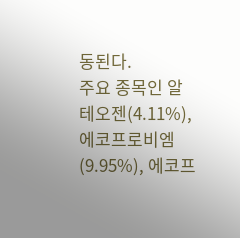동된다.
주요 종목인 알테오젠(4.11%), 에코프로비엠(9.95%), 에코프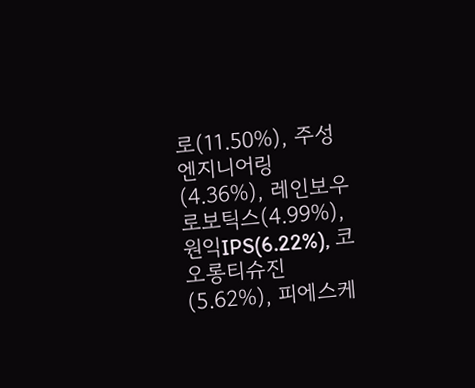로(11.50%), 주성엔지니어링(4.36%), 레인보우로보틱스(4.99%), 원익IPS(6.22%), 코오롱티슈진(5.62%), 피에스케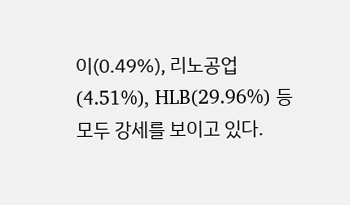이(0.49%), 리노공업(4.51%), HLB(29.96%) 등 모두 강세를 보이고 있다.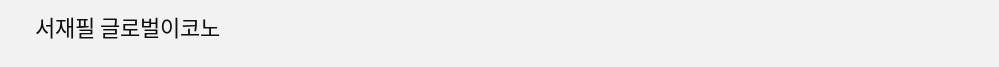서재필 글로벌이코노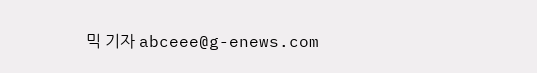믹 기자 abceee@g-enews.com